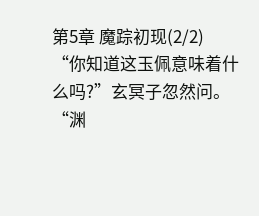第5章 魔踪初现(2/2)
“你知道这玉佩意味着什么吗?”玄冥子忽然问。
“渊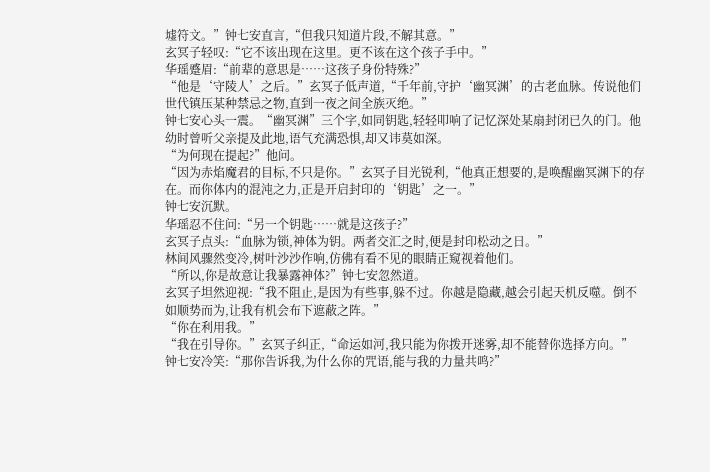墟符文。”钟七安直言,“但我只知道片段,不解其意。”
玄冥子轻叹:“它不该出现在这里。更不该在这个孩子手中。”
华瑶蹙眉:“前辈的意思是……这孩子身份特殊?”
“他是‘守陵人’之后。”玄冥子低声道,“千年前,守护‘幽冥渊’的古老血脉。传说他们世代镇压某种禁忌之物,直到一夜之间全族灭绝。”
钟七安心头一震。“幽冥渊”三个字,如同钥匙,轻轻叩响了记忆深处某扇封闭已久的门。他幼时曾听父亲提及此地,语气充满恐惧,却又讳莫如深。
“为何现在提起?”他问。
“因为赤焰魔君的目标,不只是你。”玄冥子目光锐利,“他真正想要的,是唤醒幽冥渊下的存在。而你体内的混沌之力,正是开启封印的‘钥匙’之一。”
钟七安沉默。
华瑶忍不住问:“另一个钥匙……就是这孩子?”
玄冥子点头:“血脉为锁,神体为钥。两者交汇之时,便是封印松动之日。”
林间风骤然变冷,树叶沙沙作响,仿佛有看不见的眼睛正窥视着他们。
“所以,你是故意让我暴露神体?”钟七安忽然道。
玄冥子坦然迎视:“我不阻止,是因为有些事,躲不过。你越是隐藏,越会引起天机反噬。倒不如顺势而为,让我有机会布下遮蔽之阵。”
“你在利用我。”
“我在引导你。”玄冥子纠正,“命运如河,我只能为你拨开迷雾,却不能替你选择方向。”
钟七安冷笑:“那你告诉我,为什么你的咒语,能与我的力量共鸣?”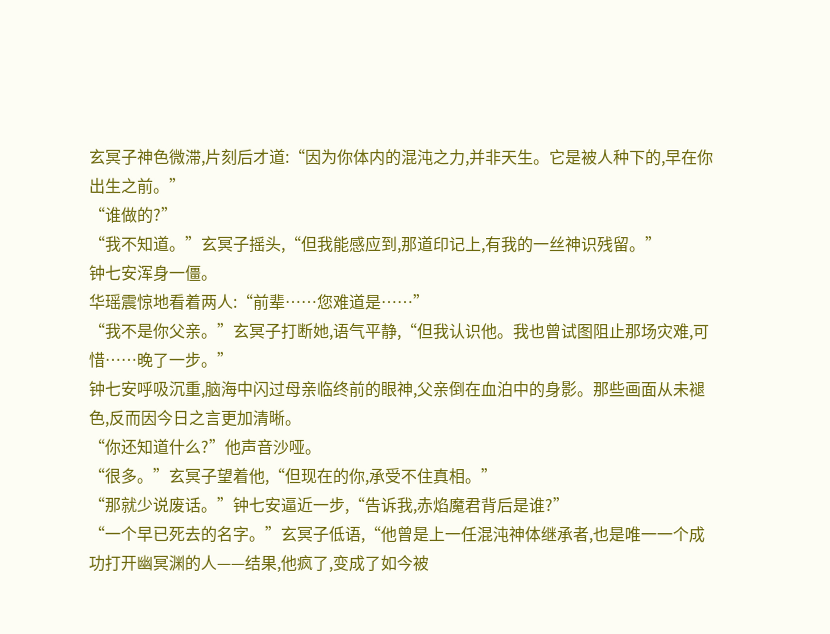玄冥子神色微滞,片刻后才道:“因为你体内的混沌之力,并非天生。它是被人种下的,早在你出生之前。”
“谁做的?”
“我不知道。”玄冥子摇头,“但我能感应到,那道印记上,有我的一丝神识残留。”
钟七安浑身一僵。
华瑶震惊地看着两人:“前辈……您难道是……”
“我不是你父亲。”玄冥子打断她,语气平静,“但我认识他。我也曾试图阻止那场灾难,可惜……晚了一步。”
钟七安呼吸沉重,脑海中闪过母亲临终前的眼神,父亲倒在血泊中的身影。那些画面从未褪色,反而因今日之言更加清晰。
“你还知道什么?”他声音沙哑。
“很多。”玄冥子望着他,“但现在的你,承受不住真相。”
“那就少说废话。”钟七安逼近一步,“告诉我,赤焰魔君背后是谁?”
“一个早已死去的名字。”玄冥子低语,“他曾是上一任混沌神体继承者,也是唯一一个成功打开幽冥渊的人——结果,他疯了,变成了如今被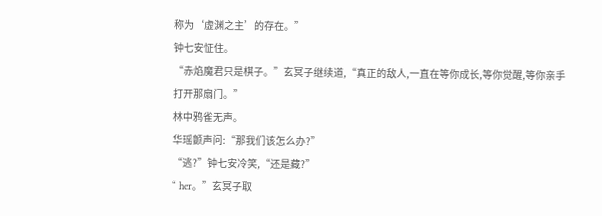称为‘虚渊之主’的存在。”
钟七安怔住。
“赤焰魔君只是棋子。”玄冥子继续道,“真正的敌人,一直在等你成长,等你觉醒,等你亲手打开那扇门。”
林中鸦雀无声。
华瑶颤声问:“那我们该怎么办?”
“逃?”钟七安冷笑,“还是藏?”
“ her。”玄冥子取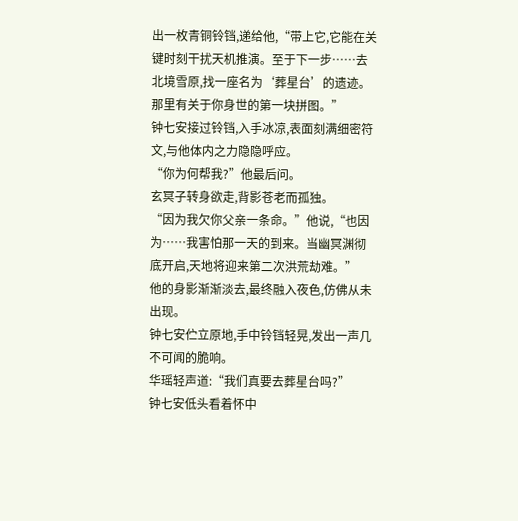出一枚青铜铃铛,递给他,“带上它,它能在关键时刻干扰天机推演。至于下一步……去北境雪原,找一座名为‘葬星台’的遗迹。那里有关于你身世的第一块拼图。”
钟七安接过铃铛,入手冰凉,表面刻满细密符文,与他体内之力隐隐呼应。
“你为何帮我?”他最后问。
玄冥子转身欲走,背影苍老而孤独。
“因为我欠你父亲一条命。”他说,“也因为……我害怕那一天的到来。当幽冥渊彻底开启,天地将迎来第二次洪荒劫难。”
他的身影渐渐淡去,最终融入夜色,仿佛从未出现。
钟七安伫立原地,手中铃铛轻晃,发出一声几不可闻的脆响。
华瑶轻声道:“我们真要去葬星台吗?”
钟七安低头看着怀中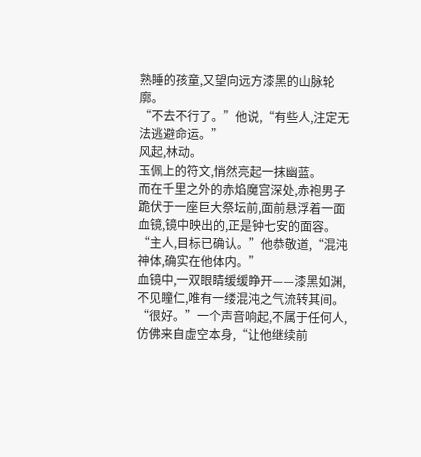熟睡的孩童,又望向远方漆黑的山脉轮廓。
“不去不行了。”他说,“有些人,注定无法逃避命运。”
风起,林动。
玉佩上的符文,悄然亮起一抹幽蓝。
而在千里之外的赤焰魔宫深处,赤袍男子跪伏于一座巨大祭坛前,面前悬浮着一面血镜,镜中映出的,正是钟七安的面容。
“主人,目标已确认。”他恭敬道,“混沌神体,确实在他体内。”
血镜中,一双眼睛缓缓睁开——漆黑如渊,不见瞳仁,唯有一缕混沌之气流转其间。
“很好。”一个声音响起,不属于任何人,仿佛来自虚空本身,“让他继续前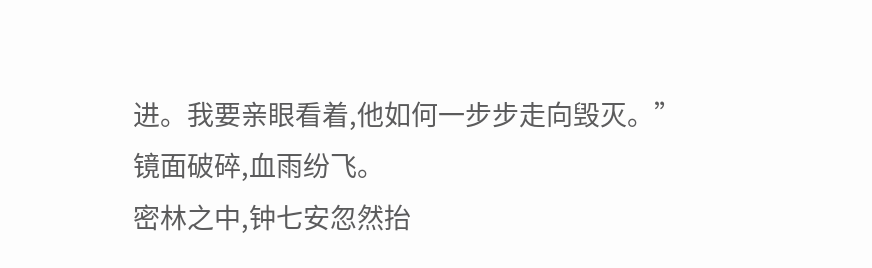进。我要亲眼看着,他如何一步步走向毁灭。”
镜面破碎,血雨纷飞。
密林之中,钟七安忽然抬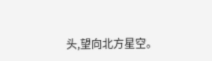头,望向北方星空。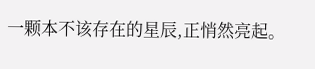一颗本不该存在的星辰,正悄然亮起。